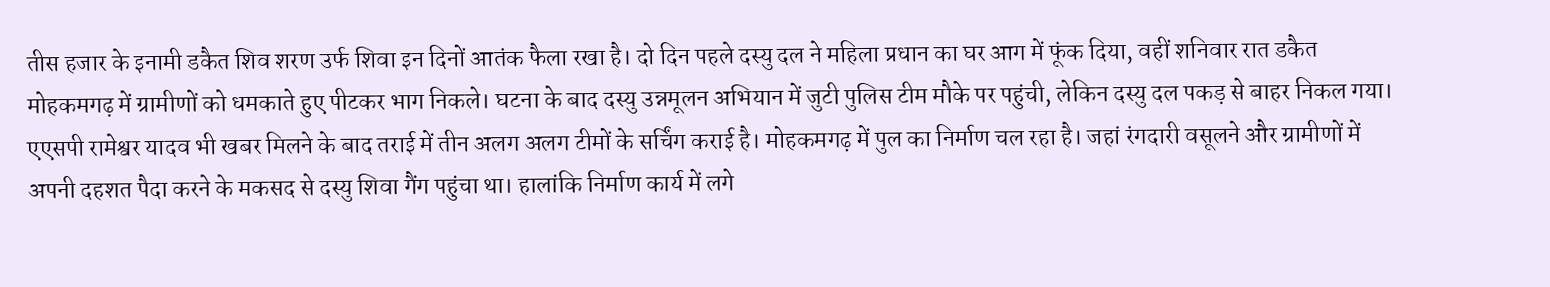तीस हजार के इनामी डकैत शिव शरण उर्फ शिवा इन दिनों आतंक फैला रखा है। दो दिन पहले दस्यु दल ने महिला प्रधान का घर आग में फूंक दिया, वहीं शनिवार रात डकैत मोहकमगढ़ में ग्रामीणों को धमकाते हुए पीटकर भाग निकले। घटना के बाद दस्यु उन्नमूलन अभियान में जुटी पुलिस टीम मौके पर पहुंची, लेकिन दस्यु दल पकड़ से बाहर निकल गया।
एएसपी रामेश्वर यादव भी खबर मिलने के बाद तराई में तीन अलग अलग टीमों के सर्चिंग कराई है। मोहकमगढ़ में पुल का निर्माण चल रहा है। जहां रंगदारी वसूलने और ग्रामीणों में अपनी दहशत पैदा करने के मकसद से दस्यु शिवा गैंग पहुंचा था। हालांकि निर्माण कार्य में लगे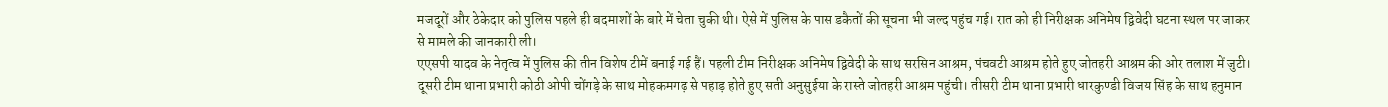मजदूरों और ठेकेदार को पुलिस पहले ही बदमाशों के बारे में चेता चुकी थी। ऐसे में पुलिस के पास डकैतों की सूचना भी जल्द पहुंच गई। रात को ही निरीक्षक अनिमेष द्विवेदी घटना स्थल पर जाकर से मामले की जानकारी ली।
एएसपी यादव के नेतृत्व में पुलिस की तीन विशेष टीमें बनाई गई हैं। पहली टीम निरीक्षक अनिमेष द्विवेदी के साथ सरसिन आश्रम, पंचवटी आश्रम होते हुए जोतहरी आश्रम की ओर तलाश में जुटी। दूसरी टीम थाना प्रभारी कोठी ओपी चोंगड़े के साथ मोहकमगढ़ से पहाड़ होते हुए सती अनुसुईया के रास्ते जोतहरी आश्रम पहुंची। तीसरी टीम थाना प्रभारी धारकुण्डी विजय सिंह के साथ हनुमान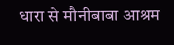धारा से मौनीबाबा आश्रम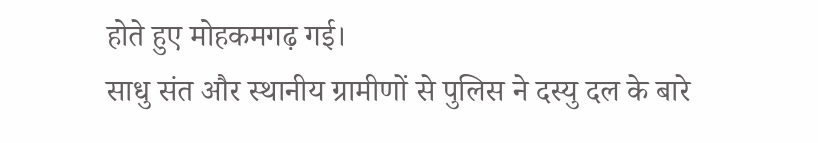होते हुए मोहकमगढ़ गई।
साधु संत और स्थानीय ग्रामीणों से पुलिस ने दस्यु दल के बारे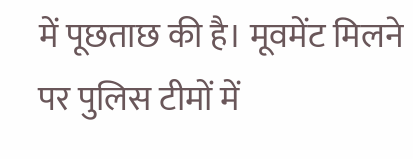में पूछताछ की है। मूवमेंट मिलने पर पुलिस टीमों में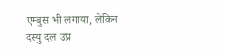एम्बुस भी लगाया, लेकिन दस्यु दल उप्र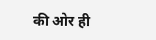की ओर ही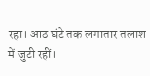रहा। आठ घंटे तक लगातार तलाश में जुटी रहीं।